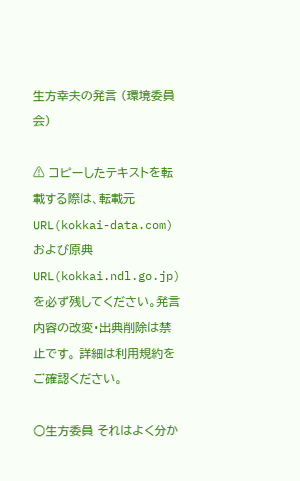生方幸夫の発言 (環境委員会)

⚠ コピーしたテキストを転載する際は、転載元URL(kokkai-data.com)および原典URL(kokkai.ndl.go.jp)を必ず残してください。発言内容の改変・出典削除は禁止です。 詳細は利用規約をご確認ください。

○生方委員 それはよく分か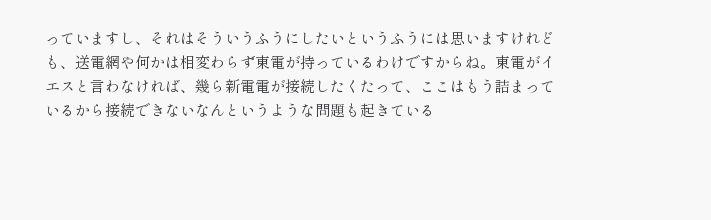っていますし、それはそういうふうにしたいというふうには思いますけれども、送電網や何かは相変わらず東電が持っているわけですからね。東電がイエスと言わなければ、幾ら新電電が接続したくたって、ここはもう詰まっているから接続できないなんというような問題も起きている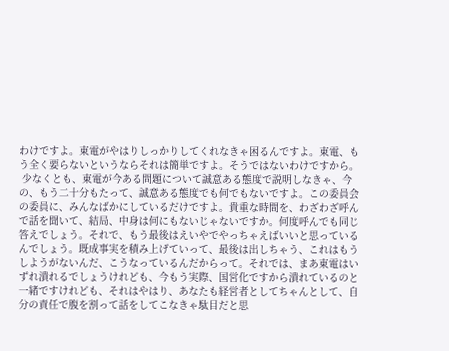わけですよ。東電がやはりしっかりしてくれなきゃ困るんですよ。東電、もう全く要らないというならそれは簡単ですよ。そうではないわけですから。
 少なくとも、東電が今ある問題について誠意ある態度で説明しなきゃ、今の、もう二十分もたって、誠意ある態度でも何でもないですよ。この委員会の委員に、みんなばかにしているだけですよ。貴重な時間を、わざわざ呼んで話を聞いて、結局、中身は何にもないじゃないですか。何度呼んでも同じ答えでしょう。それで、もう最後はえいやでやっちゃえばいいと思っているんでしょう。既成事実を積み上げていって、最後は出しちゃう、これはもうしようがないんだ、こうなっているんだからって。それでは、まあ東電はいずれ潰れるでしょうけれども、今もう実際、国営化ですから潰れているのと一緒ですけれども、それはやはり、あなたも経営者としてちゃんとして、自分の責任で腹を割って話をしてこなきゃ駄目だと思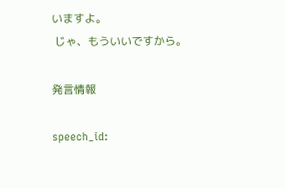いますよ。
 じゃ、もういいですから。

発言情報

speech_id: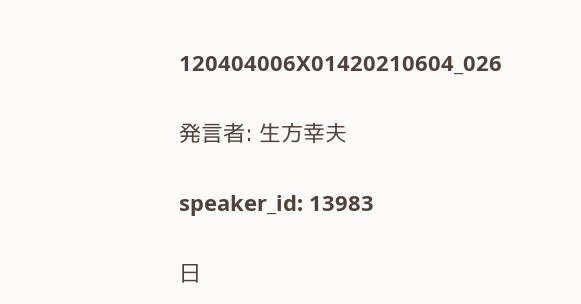120404006X01420210604_026

発言者: 生方幸夫

speaker_id: 13983

日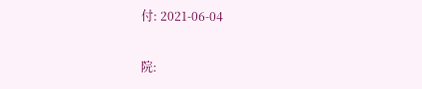付: 2021-06-04

院: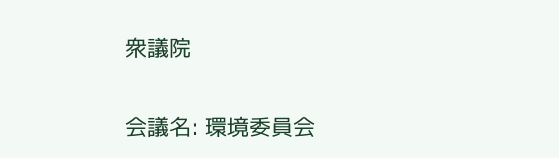衆議院

会議名: 環境委員会